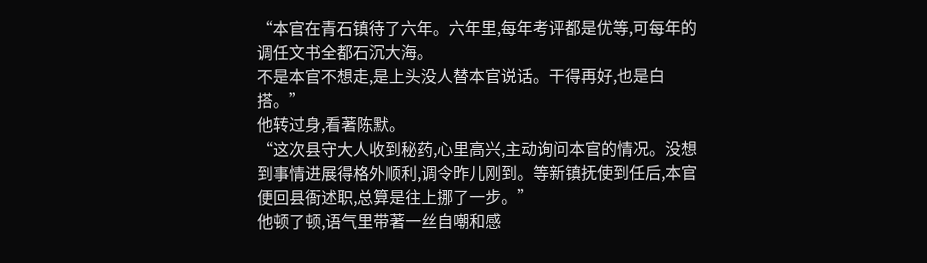“本官在青石镇待了六年。六年里,每年考评都是优等,可每年的调任文书全都石沉大海。
不是本官不想走,是上头没人替本官说话。干得再好,也是白搭。”
他转过身,看著陈默。
“这次县守大人收到秘药,心里高兴,主动询问本官的情况。没想到事情进展得格外顺利,调令昨儿刚到。等新镇抚使到任后,本官便回县衙述职,总算是往上挪了一步。”
他顿了顿,语气里带著一丝自嘲和感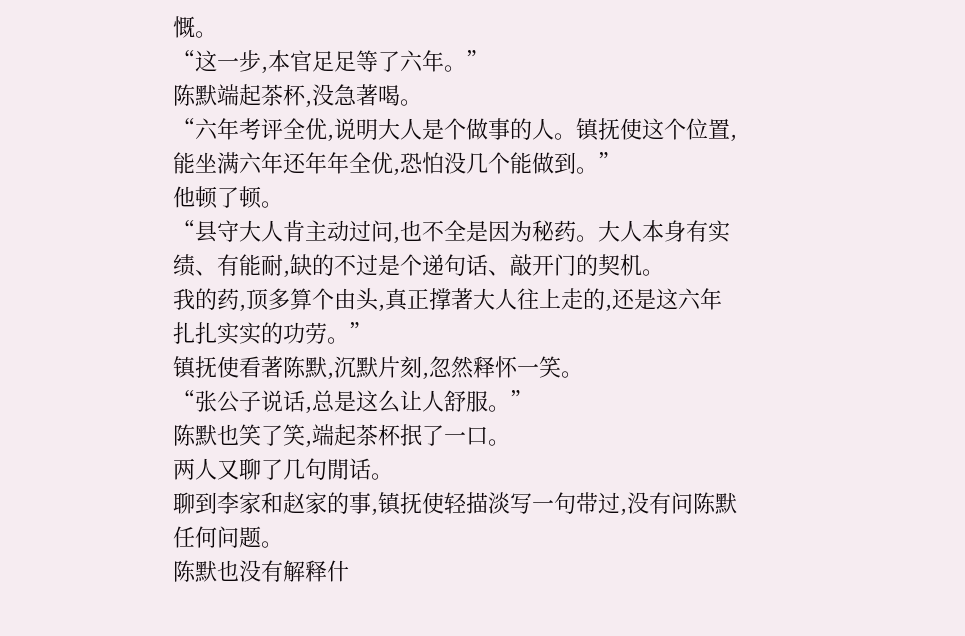慨。
“这一步,本官足足等了六年。”
陈默端起茶杯,没急著喝。
“六年考评全优,说明大人是个做事的人。镇抚使这个位置,能坐满六年还年年全优,恐怕没几个能做到。”
他顿了顿。
“县守大人肯主动过问,也不全是因为秘药。大人本身有实绩、有能耐,缺的不过是个递句话、敲开门的契机。
我的药,顶多算个由头,真正撑著大人往上走的,还是这六年扎扎实实的功劳。”
镇抚使看著陈默,沉默片刻,忽然释怀一笑。
“张公子说话,总是这么让人舒服。”
陈默也笑了笑,端起茶杯抿了一口。
两人又聊了几句閒话。
聊到李家和赵家的事,镇抚使轻描淡写一句带过,没有问陈默任何问题。
陈默也没有解释什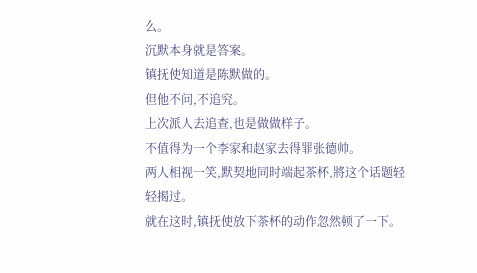么。
沉默本身就是答案。
镇抚使知道是陈默做的。
但他不问,不追究。
上次派人去追查,也是做做样子。
不值得为一个李家和赵家去得罪张德帅。
两人相视一笑,默契地同时端起茶杯,將这个话题轻轻揭过。
就在这时,镇抚使放下茶杯的动作忽然顿了一下。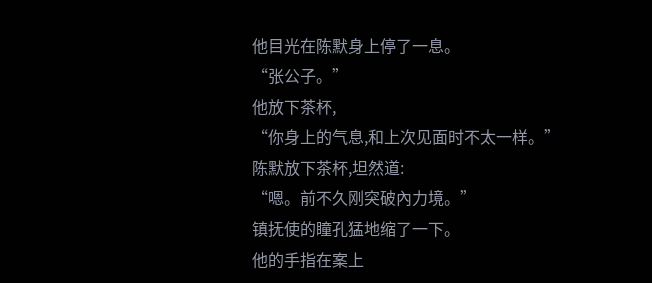他目光在陈默身上停了一息。
“张公子。”
他放下茶杯,
“你身上的气息,和上次见面时不太一样。”
陈默放下茶杯,坦然道:
“嗯。前不久刚突破內力境。”
镇抚使的瞳孔猛地缩了一下。
他的手指在案上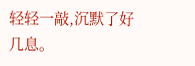轻轻一敲,沉默了好几息。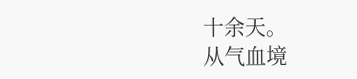十余天。
从气血境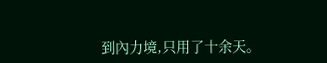到內力境,只用了十余天。